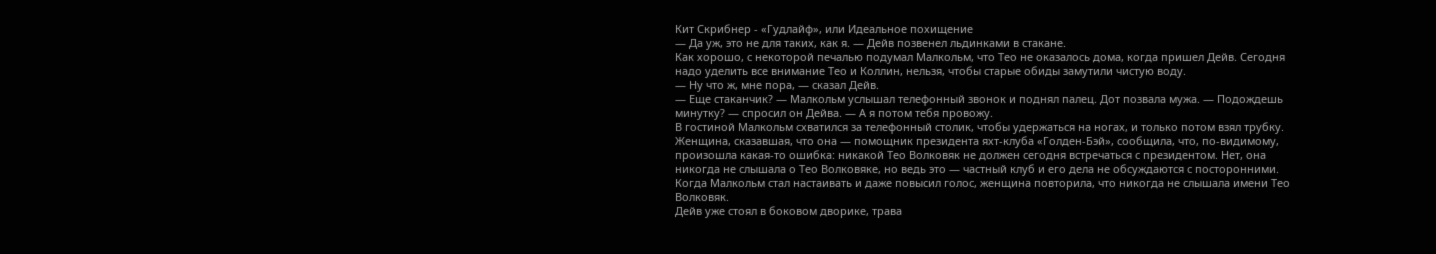Кит Скрибнер - «Гудлайф», или Идеальное похищение
— Да уж, это не для таких, как я. — Дейв позвенел льдинками в стакане.
Как хорошо, с некоторой печалью подумал Малкольм, что Тео не оказалось дома, когда пришел Дейв. Сегодня надо уделить все внимание Тео и Коллин, нельзя, чтобы старые обиды замутили чистую воду.
— Ну что ж, мне пора, — сказал Дейв.
— Еще стаканчик? — Малкольм услышал телефонный звонок и поднял палец. Дот позвала мужа. — Подождешь минутку? — спросил он Дейва. — А я потом тебя провожу.
В гостиной Малкольм схватился за телефонный столик, чтобы удержаться на ногах, и только потом взял трубку. Женщина, сказавшая, что она — помощник президента яхт-клуба «Голден-Бэй», сообщила, что, по-видимому, произошла какая-то ошибка: никакой Тео Волковяк не должен сегодня встречаться с президентом. Нет, она никогда не слышала о Тео Волковяке, но ведь это — частный клуб и его дела не обсуждаются с посторонними. Когда Малкольм стал настаивать и даже повысил голос, женщина повторила, что никогда не слышала имени Тео Волковяк.
Дейв уже стоял в боковом дворике, трава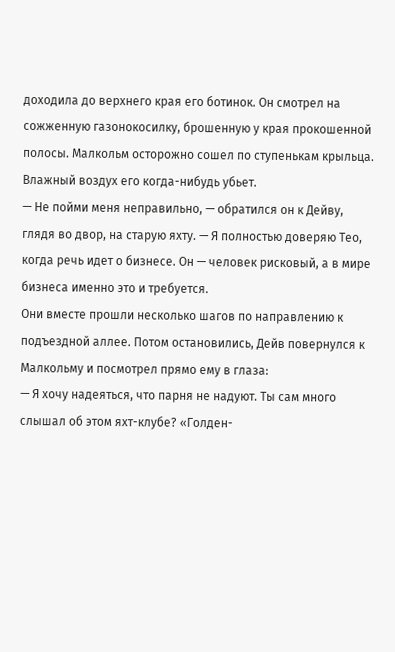доходила до верхнего края его ботинок. Он смотрел на сожженную газонокосилку, брошенную у края прокошенной полосы. Малкольм осторожно сошел по ступенькам крыльца. Влажный воздух его когда-нибудь убьет.
— Не пойми меня неправильно, — обратился он к Дейву, глядя во двор, на старую яхту. — Я полностью доверяю Тео, когда речь идет о бизнесе. Он — человек рисковый, а в мире бизнеса именно это и требуется.
Они вместе прошли несколько шагов по направлению к подъездной аллее. Потом остановились, Дейв повернулся к Малкольму и посмотрел прямо ему в глаза:
— Я хочу надеяться, что парня не надуют. Ты сам много слышал об этом яхт-клубе? «Голден-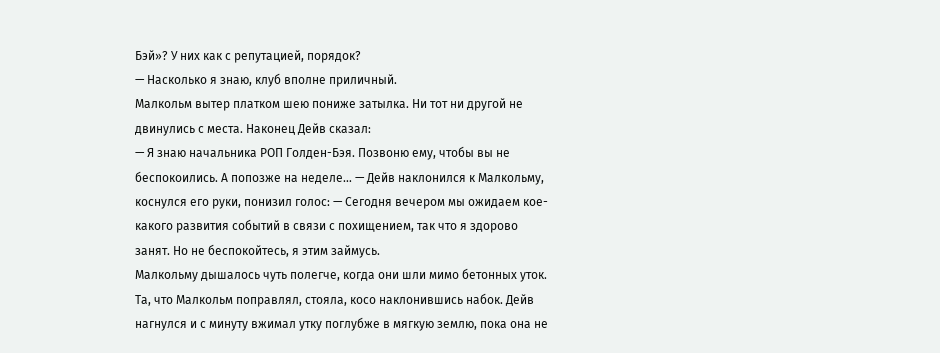Бэй»? У них как с репутацией, порядок?
— Насколько я знаю, клуб вполне приличный.
Малкольм вытер платком шею пониже затылка. Ни тот ни другой не двинулись с места. Наконец Дейв сказал:
— Я знаю начальника РОП Голден-Бэя. Позвоню ему, чтобы вы не беспокоились. А попозже на неделе… — Дейв наклонился к Малкольму, коснулся его руки, понизил голос: — Сегодня вечером мы ожидаем кое-какого развития событий в связи с похищением, так что я здорово занят. Но не беспокойтесь, я этим займусь.
Малкольму дышалось чуть полегче, когда они шли мимо бетонных уток. Та, что Малкольм поправлял, стояла, косо наклонившись набок. Дейв нагнулся и с минуту вжимал утку поглубже в мягкую землю, пока она не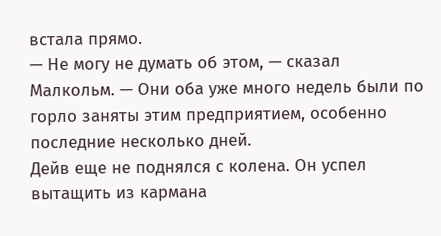встала прямо.
— Не могу не думать об этом, — сказал Малкольм. — Они оба уже много недель были по горло заняты этим предприятием, особенно последние несколько дней.
Дейв еще не поднялся с колена. Он успел вытащить из кармана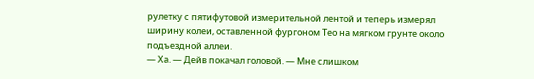рулетку с пятифутовой измерительной лентой и теперь измерял ширину колеи, оставленной фургоном Тео на мягком грунте около подъездной аллеи.
— Ха. — Дейв покачал головой. — Мне слишком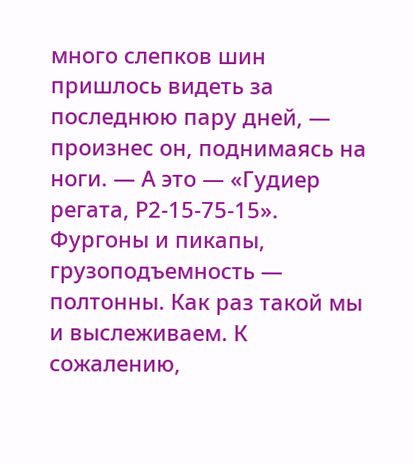много слепков шин пришлось видеть за последнюю пару дней, — произнес он, поднимаясь на ноги. — А это — «Гудиер регата, Р2-15-75-15». Фургоны и пикапы, грузоподъемность — полтонны. Как раз такой мы и выслеживаем. К сожалению,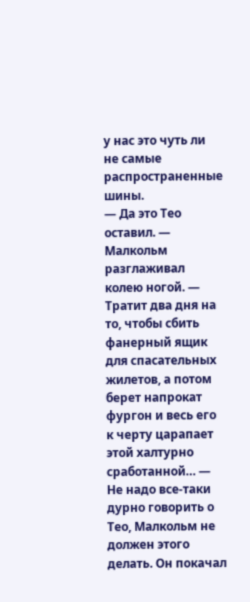у нас это чуть ли не самые распространенные шины.
— Да это Тео оставил. — Малкольм разглаживал колею ногой. — Тратит два дня на то, чтобы сбить фанерный ящик для спасательных жилетов, а потом берет напрокат фургон и весь его к черту царапает этой халтурно сработанной… — Не надо все-таки дурно говорить о Тео, Малкольм не должен этого делать. Он покачал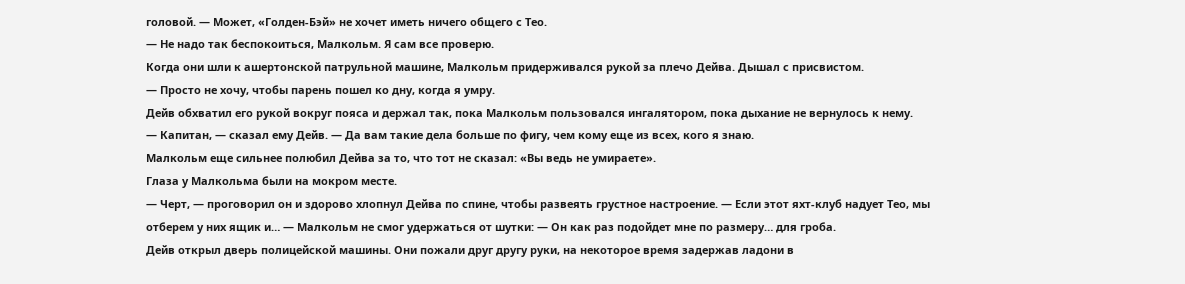головой. — Может, «Голден-Бэй» не хочет иметь ничего общего с Тео.
— Не надо так беспокоиться, Малкольм. Я сам все проверю.
Когда они шли к ашертонской патрульной машине, Малкольм придерживался рукой за плечо Дейва. Дышал с присвистом.
— Просто не хочу, чтобы парень пошел ко дну, когда я умру.
Дейв обхватил его рукой вокруг пояса и держал так, пока Малкольм пользовался ингалятором, пока дыхание не вернулось к нему.
— Капитан, — сказал ему Дейв. — Да вам такие дела больше по фигу, чем кому еще из всех, кого я знаю.
Малкольм еще сильнее полюбил Дейва за то, что тот не сказал: «Вы ведь не умираете».
Глаза у Малкольма были на мокром месте.
— Черт, — проговорил он и здорово хлопнул Дейва по спине, чтобы развеять грустное настроение. — Если этот яхт-клуб надует Тео, мы отберем у них ящик и… — Малкольм не смог удержаться от шутки: — Он как раз подойдет мне по размеру… для гроба.
Дейв открыл дверь полицейской машины. Они пожали друг другу руки, на некоторое время задержав ладони в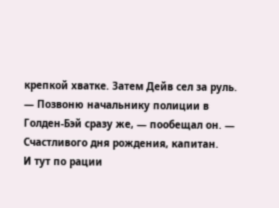крепкой хватке. Затем Дейв сел за руль.
— Позвоню начальнику полиции в Голден-Бэй сразу же, — пообещал он. — Счастливого дня рождения, капитан.
И тут по рации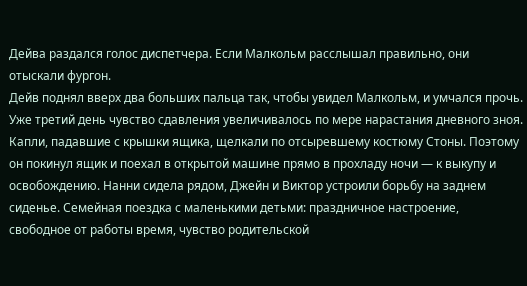Дейва раздался голос диспетчера. Если Малкольм расслышал правильно, они отыскали фургон.
Дейв поднял вверх два больших пальца так, чтобы увидел Малкольм, и умчался прочь.
Уже третий день чувство сдавления увеличивалось по мере нарастания дневного зноя. Капли, падавшие с крышки ящика, щелкали по отсыревшему костюму Стоны. Поэтому он покинул ящик и поехал в открытой машине прямо в прохладу ночи — к выкупу и освобождению. Нанни сидела рядом, Джейн и Виктор устроили борьбу на заднем сиденье. Семейная поездка с маленькими детьми: праздничное настроение, свободное от работы время, чувство родительской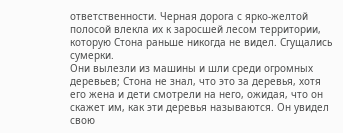ответственности. Черная дорога с ярко-желтой полосой влекла их к заросшей лесом территории, которую Стона раньше никогда не видел. Сгущались сумерки.
Они вылезли из машины и шли среди огромных деревьев; Стона не знал, что это за деревья, хотя его жена и дети смотрели на него, ожидая, что он скажет им, как эти деревья называются. Он увидел свою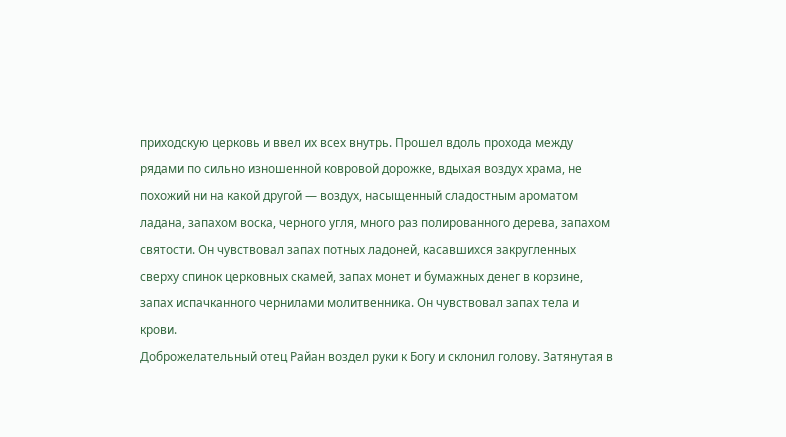приходскую церковь и ввел их всех внутрь. Прошел вдоль прохода между рядами по сильно изношенной ковровой дорожке, вдыхая воздух храма, не похожий ни на какой другой — воздух, насыщенный сладостным ароматом ладана, запахом воска, черного угля, много раз полированного дерева, запахом святости. Он чувствовал запах потных ладоней, касавшихся закругленных сверху спинок церковных скамей, запах монет и бумажных денег в корзине, запах испачканного чернилами молитвенника. Он чувствовал запах тела и крови.
Доброжелательный отец Райан воздел руки к Богу и склонил голову. Затянутая в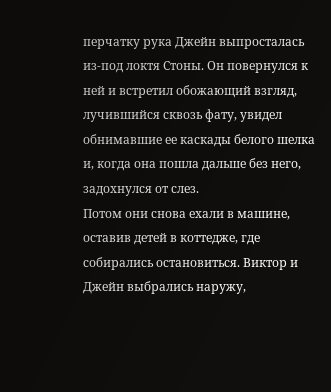перчатку рука Джейн выпросталась из-под локтя Стоны. Он повернулся к ней и встретил обожающий взгляд, лучившийся сквозь фату, увидел обнимавшие ее каскады белого шелка и, когда она пошла дальше без него, задохнулся от слез.
Потом они снова ехали в машине, оставив детей в коттедже, где собирались остановиться. Виктор и Джейн выбрались наружу,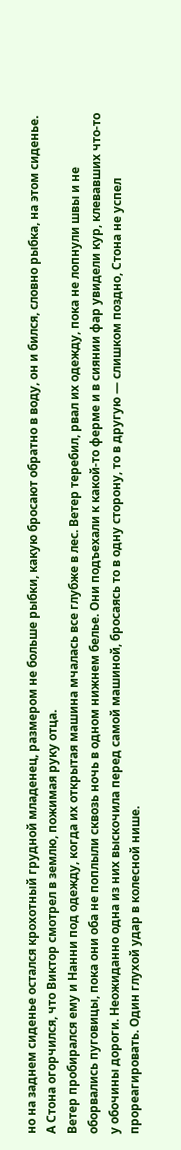но на заднем сиденье остался крохотный грудной младенец, размером не больше рыбки, какую бросают обратно в воду, он и бился, словно рыбка, на этом сиденье. А Стона огорчился, что Виктор смотрел в землю, пожимая руку отца.
Ветер пробирался ему и Нанни под одежду, когда их открытая машина мчалась все глубже в лес. Ветер теребил, рвал их одежду, пока не лопнули швы и не оборвались пуговицы, пока они оба не поплыли сквозь ночь в одном нижнем белье. Они подъехали к какой-то ферме и в сиянии фар увидели кур, клевавших что-то у обочины дороги. Неожиданно одна из них выскочила перед самой машиной, бросаясь то в одну сторону, то в другую — слишком поздно, Стона не успел прореагировать. Один глухой удар в колесной нише.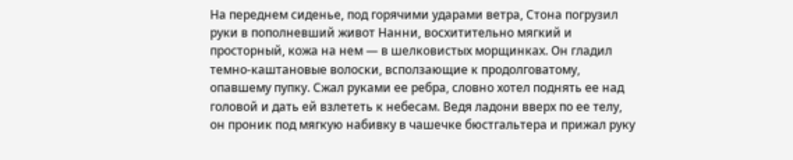На переднем сиденье, под горячими ударами ветра, Стона погрузил руки в пополневший живот Нанни, восхитительно мягкий и просторный, кожа на нем — в шелковистых морщинках. Он гладил темно-каштановые волоски, всползающие к продолговатому, опавшему пупку. Сжал руками ее ребра, словно хотел поднять ее над головой и дать ей взлететь к небесам. Ведя ладони вверх по ее телу, он проник под мягкую набивку в чашечке бюстгальтера и прижал руку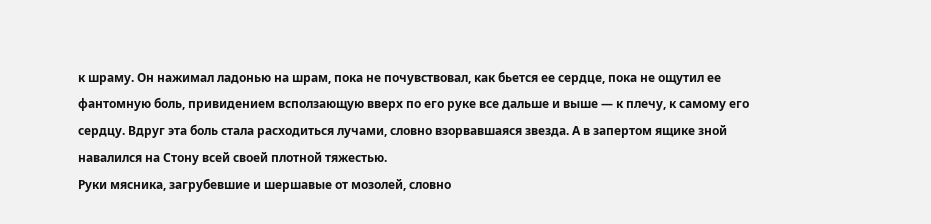к шраму. Он нажимал ладонью на шрам, пока не почувствовал, как бьется ее сердце, пока не ощутил ее фантомную боль, привидением всползающую вверх по его руке все дальше и выше — к плечу, к самому его сердцу. Вдруг эта боль стала расходиться лучами, словно взорвавшаяся звезда. А в запертом ящике зной навалился на Стону всей своей плотной тяжестью.
Руки мясника, загрубевшие и шершавые от мозолей, словно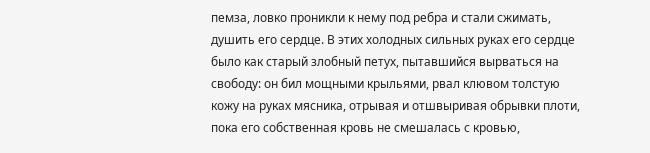пемза, ловко проникли к нему под ребра и стали сжимать, душить его сердце. В этих холодных сильных руках его сердце было как старый злобный петух, пытавшийся вырваться на свободу: он бил мощными крыльями, рвал клювом толстую кожу на руках мясника, отрывая и отшвыривая обрывки плоти, пока его собственная кровь не смешалась с кровью,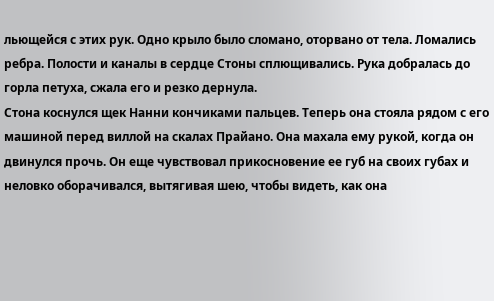льющейся с этих рук. Одно крыло было сломано, оторвано от тела. Ломались ребра. Полости и каналы в сердце Стоны сплющивались. Рука добралась до горла петуха, сжала его и резко дернула.
Стона коснулся щек Нанни кончиками пальцев. Теперь она стояла рядом с его машиной перед виллой на скалах Прайано. Она махала ему рукой, когда он двинулся прочь. Он еще чувствовал прикосновение ее губ на своих губах и неловко оборачивался, вытягивая шею, чтобы видеть, как она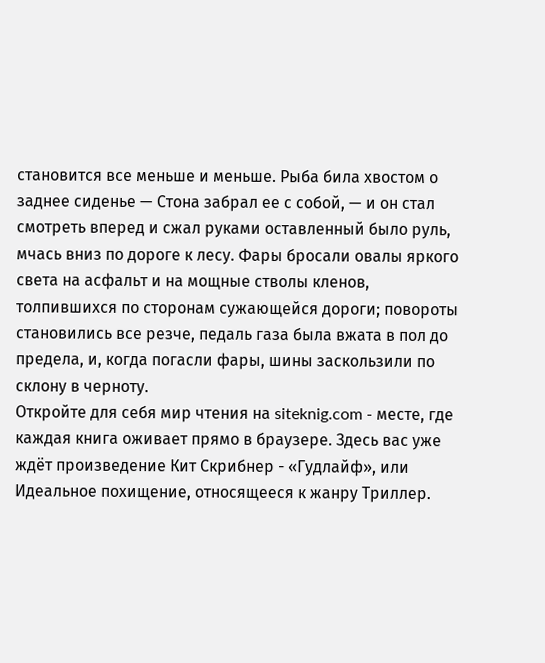становится все меньше и меньше. Рыба била хвостом о заднее сиденье — Стона забрал ее с собой, — и он стал смотреть вперед и сжал руками оставленный было руль, мчась вниз по дороге к лесу. Фары бросали овалы яркого света на асфальт и на мощные стволы кленов, толпившихся по сторонам сужающейся дороги; повороты становились все резче, педаль газа была вжата в пол до предела, и, когда погасли фары, шины заскользили по склону в черноту.
Откройте для себя мир чтения на siteknig.com - месте, где каждая книга оживает прямо в браузере. Здесь вас уже ждёт произведение Кит Скрибнер - «Гудлайф», или Идеальное похищение, относящееся к жанру Триллер.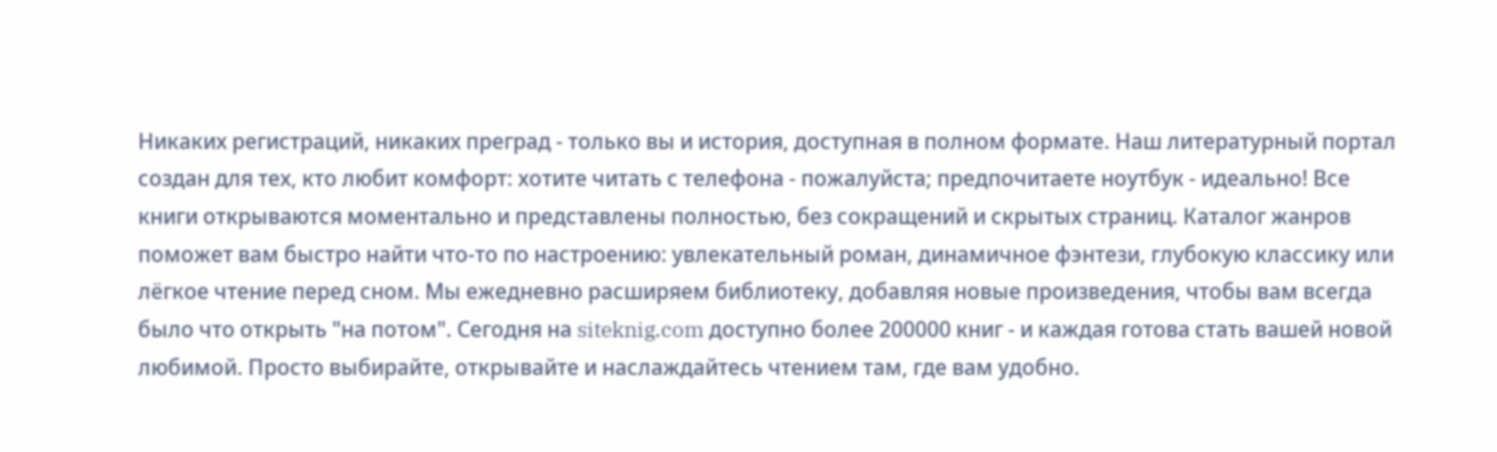Никаких регистраций, никаких преград - только вы и история, доступная в полном формате. Наш литературный портал создан для тех, кто любит комфорт: хотите читать с телефона - пожалуйста; предпочитаете ноутбук - идеально! Все книги открываются моментально и представлены полностью, без сокращений и скрытых страниц. Каталог жанров поможет вам быстро найти что-то по настроению: увлекательный роман, динамичное фэнтези, глубокую классику или лёгкое чтение перед сном. Мы ежедневно расширяем библиотеку, добавляя новые произведения, чтобы вам всегда было что открыть "на потом". Сегодня на siteknig.com доступно более 200000 книг - и каждая готова стать вашей новой любимой. Просто выбирайте, открывайте и наслаждайтесь чтением там, где вам удобно.